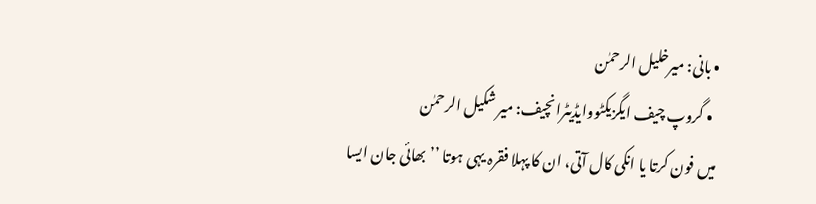• بانی: میرخلیل الرحمٰن
  • گروپ چیف ایگزیکٹووایڈیٹرانچیف: میر شکیل الرحمٰن
میں فون کرتا یا انکی کال آتی، ان کا پہلا فقرہ یہی ہوتا ’’بھائی جان ایسا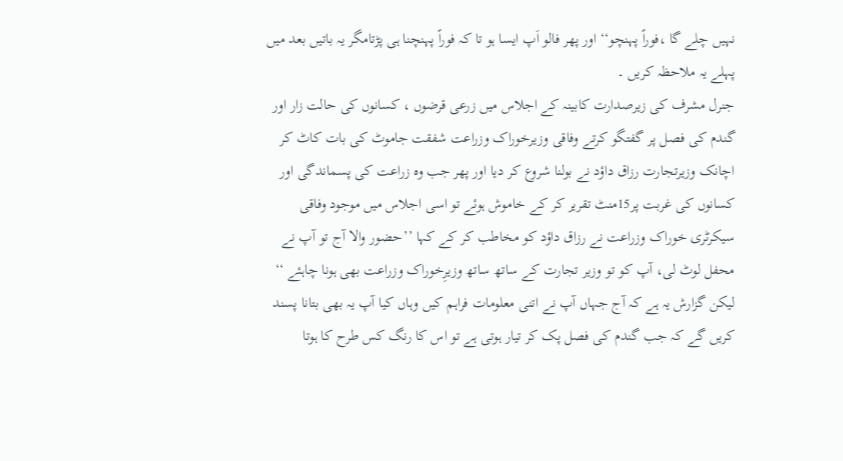نہیں چلے گا ،فوراً پہنچو‘‘ اور پھر فالو اَپ ایسا ہو تا کہ فوراً پہنچنا ہی پڑتامگر یہ باتیں بعد میں پہلے یہ ملاحظہ کریں ۔
جنرل مشرف کی زیرصدارت کابینہ کے اجلاس میں زرعی قرضوں ، کسانوں کی حالت زار اور گندم کی فصل پر گفتگو کرتے وفاقی وزیرخوراک وزراعت شفقت جاموٹ کی بات کاٹ کر اچانک وزیرتجارت رزاق داؤد نے بولنا شروع کر دیا اور پھر جب وہ زراعت کی پسماندگی اور کسانوں کی غربت پر15منٹ تقریر کر کے خاموش ہوئے تو اسی اجلاس میں موجود وفاقی سیکرٹری خوراک وزراعت نے رزاق داؤد کو مخاطب کر کے کہا ’’حضور والا آج تو آپ نے محفل لوٹ لی، آپ کو تو وزیر تجارت کے ساتھ ساتھ وزیرِخوراک وزراعت بھی ہونا چاہئے ‘‘ لیکن گزارش یہ ہے کہ آج جہاں آپ نے اتنی معلومات فراہم کیں وہاں کیا آپ یہ بھی بتانا پسند کریں گے کہ جب گندم کی فصل پک کر تیار ہوتی ہے تو اس کا رنگ کس طرح کا ہوتا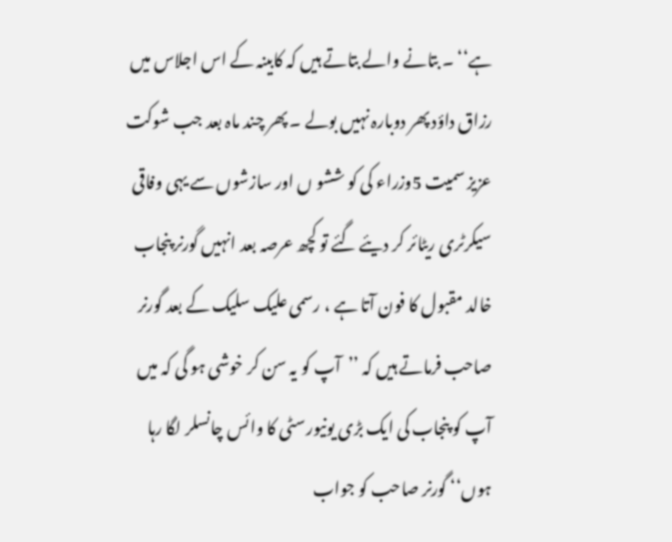ہے‘‘ ۔ بتانے والے بتاتے ہیں کہ کابینہ کے اس اجلاس میں رزاق داؤد پھر دوبارہ نہیں بولے ۔ پھر چند ماہ بعد جب شوکت عزیز سمیت 5وزراء کی کو ششو ں اور سازشوں سے یہی وفاقی سیکرٹری ریٹائر کر دیئے گئے تو کچھ عرصہ بعد انہیں گورنر پنجاب خالد مقبول کا فون آتا ہے ، رسمی علیک سلیک کے بعد گورنر صاحب فرماتے ہیں کہ ’’آپ کو یہ سن کر خوشی ہو گی کہ میں آپ کو پنجاب کی ایک بڑی یونیورسٹی کا وائس چانسلر لگا رہا ہوں‘‘ گورنر صاحب کو جواب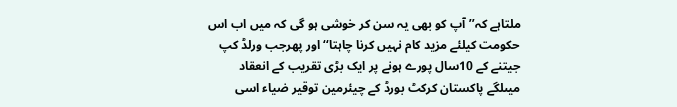ملتاہے کہ’’ آپ کو بھی یہ سن کر خوشی ہو گی کہ میں اب اس حکومت کیلئے مزید کام نہیں کرنا چاہتا‘‘اور پھرجب ورلڈ کپ جیتنے کے 10سال پورے ہونے پر ایک بڑی تقریب کے انعقاد میںلگے پاکستان کرکٹ بورڈ کے چیئرمین توقیر ضیاء اسی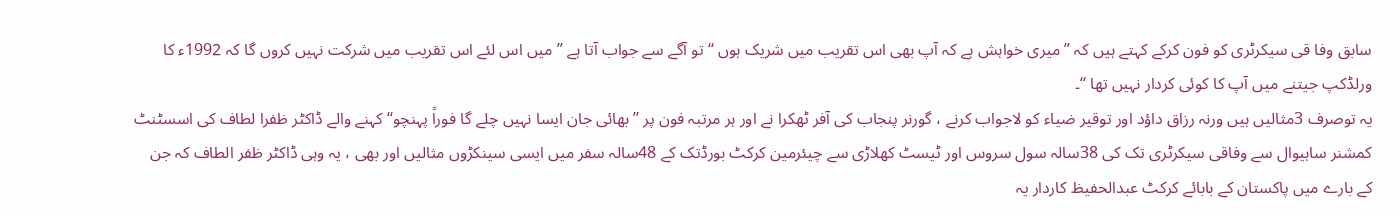سابق وفا قی سیکرٹری کو فون کرکے کہتے ہیں کہ ’’میری خواہش ہے کہ آپ بھی اس تقریب میں شریک ہوں ‘‘تو آگے سے جواب آتا ہے ’’میں اس لئے اس تقریب میں شرکت نہیں کروں گا کہ 1992ء کا ورلڈکپ جیتنے میں آپ کا کوئی کردار نہیں تھا ‘‘۔
یہ توصرف 3مثالیں ہیں ورنہ رزاق داؤد اور توقیر ضیاء کو لاجواب کرنے ، گورنر پنجاب کی آفر ٹھکرا نے اور ہر مرتبہ فون پر ’’بھائی جان ایسا نہیں چلے گا فوراً پہنچو‘‘ کہنے والے ڈاکٹر ظفرا لطاف کی اسسٹنٹ کمشنر ساہیوال سے وفاقی سیکرٹری تک کی 38سالہ سول سروس اور ٹیسٹ کھلاڑی سے چیئرمین کرکٹ بورڈتک کے 48سالہ سفر میں ایسی سینکڑوں مثالیں اور بھی ، یہ وہی ڈاکٹر ظفر الطاف کہ جن کے بارے میں پاکستان کے بابائے کرکٹ عبدالحفیظ کاردار یہ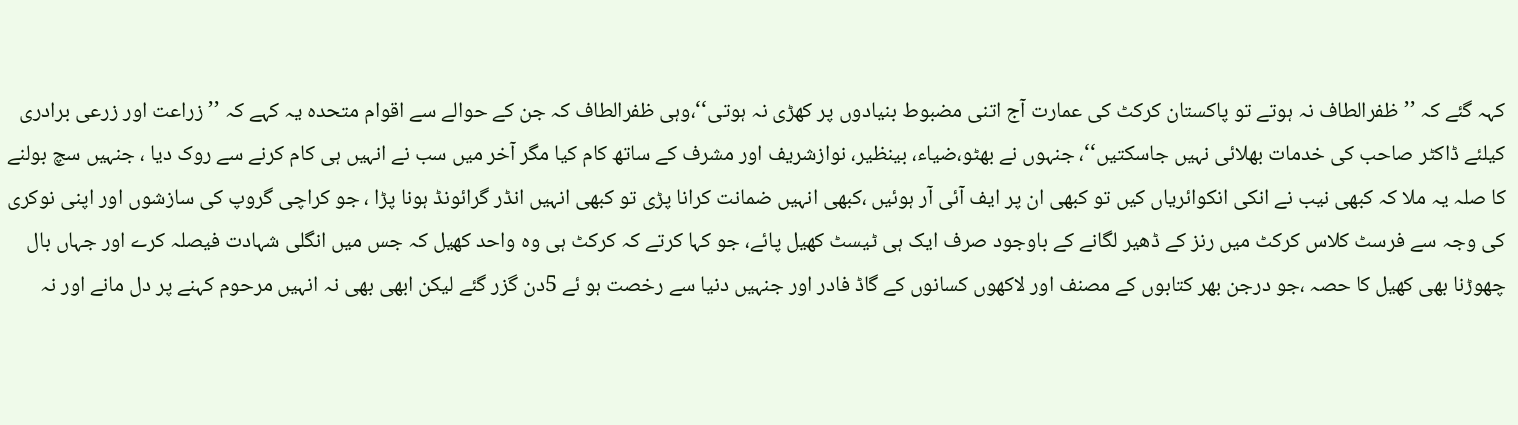کہہ گئے کہ ’’ظفرالطاف نہ ہوتے تو پاکستان کرکٹ کی عمارت آج اتنی مضبوط بنیادوں پر کھڑی نہ ہوتی‘‘،وہی ظفرالطاف کہ جن کے حوالے سے اقوام متحدہ یہ کہے کہ ’’ زراعت اور زرعی برادری کیلئے ڈاکٹر صاحب کی خدمات بھلائی نہیں جاسکتیں‘‘، جنہوں نے بھٹو،ضیاء، بینظیر، نوازشریف اور مشرف کے ساتھ کام کیا مگر آخر میں سب نے انہیں ہی کام کرنے سے روک دیا ، جنہیں سچ بولنے کا صلہ یہ ملا کہ کبھی نیب نے انکی انکوائریاں کیں تو کبھی ان پر ایف آئی آر ہوئیں ،کبھی انہیں ضمانت کرانا پڑی تو کبھی انہیں انڈر گرائونڈ ہونا پڑا ، جو کراچی گروپ کی سازشوں اور اپنی نوکری کی وجہ سے فرسٹ کلاس کرکٹ میں رنز کے ڈھیر لگانے کے باوجود صرف ایک ہی ٹیسٹ کھیل پائے، جو کہا کرتے کہ کرکٹ ہی وہ واحد کھیل کہ جس میں انگلی شہادت فیصلہ کرے اور جہاں بال چھوڑنا بھی کھیل کا حصہ ،جو درجن بھر کتابوں کے مصنف اور لاکھوں کسانوں کے گاڈ فادر اور جنہیں دنیا سے رخصت ہو ئے 5دن گزر گئے لیکن ابھی بھی نہ انہیں مرحوم کہنے پر دل مانے اور نہ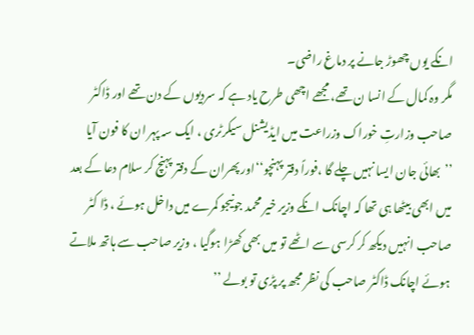انکے یوں چھوڑ جانے پر دماغ راضی۔
مگر وہ کمال کے انسا ن تھے، مجھے اچھی طرح یاد ہے کہ سردیوں کے دن تھے اور ڈاکٹر صاحب وزارتِ خوراک وزراعت میں ایڈیشنل سیکرٹری ، ایک سہ پہر ان کا فون آیا ’’بھائی جان ایسا نہیں چلے گا ،فوراً دفتر پہنچو‘‘اور پھران کے دفتر پہنچ کر سلام دعا کے بعد میں ابھی بیٹھا ہی تھا کہ اچانک انکے وزیر خیر محمد جونیجو کمرے میں داخل ہوئے ، ڈا کٹر صاحب انہیں دیکھ کر کرسی سے اٹھے تو میں بھی کھڑا ہوگیا ، وزیر صاحب سے ہاتھ ملاتے ہوئے اچانک ڈاکٹر صاحب کی نظر مجھ پر پڑی تو بولے ’’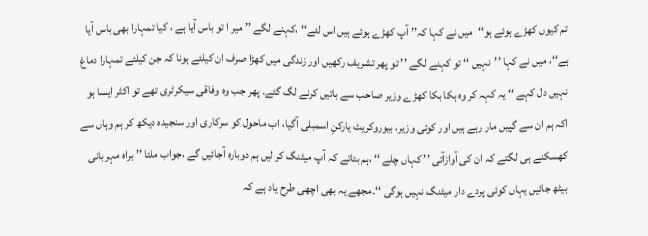تم کیوں کھڑے ہوئے ہو‘‘میں نے کہا کہ’’ آپ کھڑے ہوئے ہیں اس لئے‘‘ ،کہنے لگے ’’ میر ا تو باس آیا ہے ، کیا تمہارا بھی باس آیا ہے‘‘، میں نے کہا ’’نہیں ‘‘ تو کہنے لگے ’’ تو پھر تشریف رکھیں اور زندگی میں کھڑا صرف ان کیلئے ہونا کہ جن کیلئے تمہارا دماغ نہیں دل کہے ‘‘ یہ کہہ کر وہ ہکا بکا کھڑے وزیر صاحب سے باتیں کرنے لگ گئے۔ پھر جب وہ وفاقی سیکرٹری تھے تو اکثر ایسا ہو اکہ ہم ان سے گپیں مار رہے ہیں اور کوئی وزیر، بیوروکریٹ یارکنِ اسمبلی آگیا، اب ماحول کو سرکاری اور سنجیدہ دیکھ کر ہم وہاں سے کھسکنے ہی لگتے کہ ان کی آوازآتی ’’ کہاں چلے ‘‘ ،ہم بتاتے کہ آپ میٹنگ کر لیں ہم دوبارہ آجائیں گے ،جواب ملتا ’’ براہ مہربانی بیٹھ جائیں یہاں کوئی پردے دار میٹنگ نہیں ہوگی ‘‘۔مجھے یہ بھی اچھی طرح یاد ہے کہ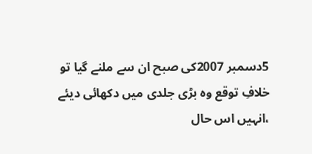5دسمبر 2007کی صبح ان سے ملنے گیا تو خلافِ توقع وہ بڑی جلدی میں دکھائی دیئے ،انہیں اس حال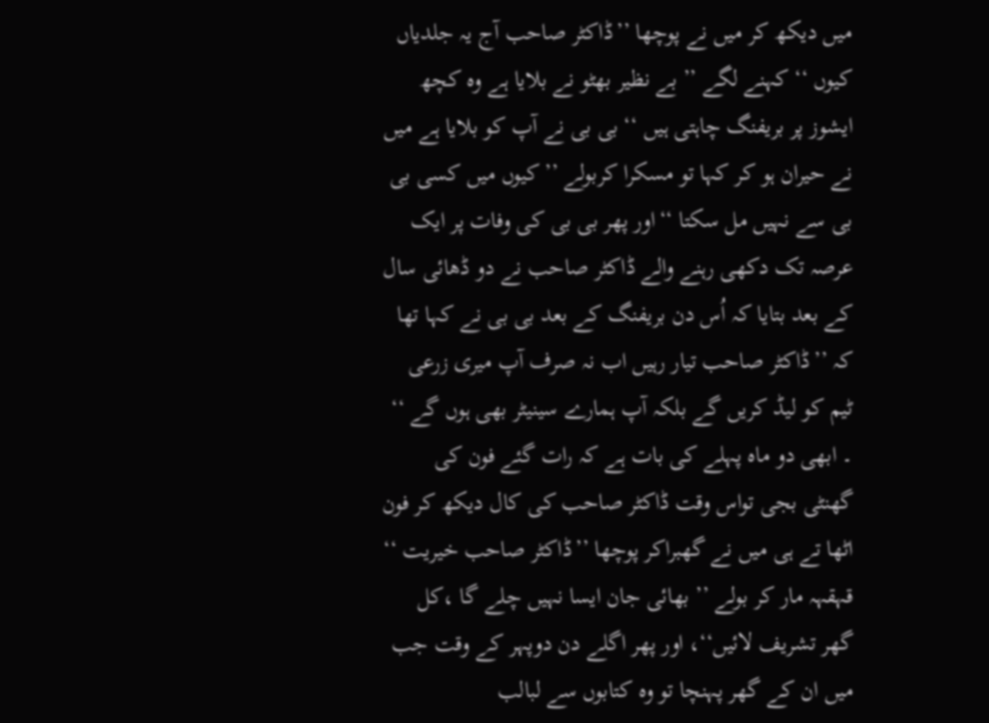میں دیکھ کر میں نے پوچھا ’’ڈاکٹر صاحب آج یہ جلدیاں کیوں ‘‘ کہنے لگے ’’ بے نظیر بھٹو نے بلایا ہے وہ کچھ ایشوز پر بریفنگ چاہتی ہیں ‘‘ بی بی نے آپ کو بلایا ہے میں نے حیران ہو کر کہا تو مسکرا کربولے ’’کیوں میں کسی بی بی سے نہیں مل سکتا ‘‘اور پھر بی بی کی وفات پر ایک عرصہ تک دکھی رہنے والے ڈاکٹر صاحب نے دو ڈھائی سال کے بعد بتایا کہ اُس دن بریفنگ کے بعد بی بی نے کہا تھا کہ ’’ڈاکٹر صاحب تیار رہیں اب نہ صرف آپ میری زرعی ٹیم کو لیڈ کریں گے بلکہ آپ ہمارے سینیٹر بھی ہوں گے ‘‘ ۔ ابھی دو ماہ پہلے کی بات ہے کہ رات گئے فون کی گھنٹی بجی تواس وقت ڈاکٹر صاحب کی کال دیکھ کر فون اٹھا تے ہی میں نے گھبراکر پوچھا ’’ڈاکٹر صاحب خیریت ‘‘ قہقہہ مار کر بولے ’’ بھائی جان ایسا نہیں چلے گا ،کل گھر تشریف لائیں‘‘، اور پھر اگلے دن دوپہر کے وقت جب میں ان کے گھر پہنچا تو وہ کتابوں سے لبالب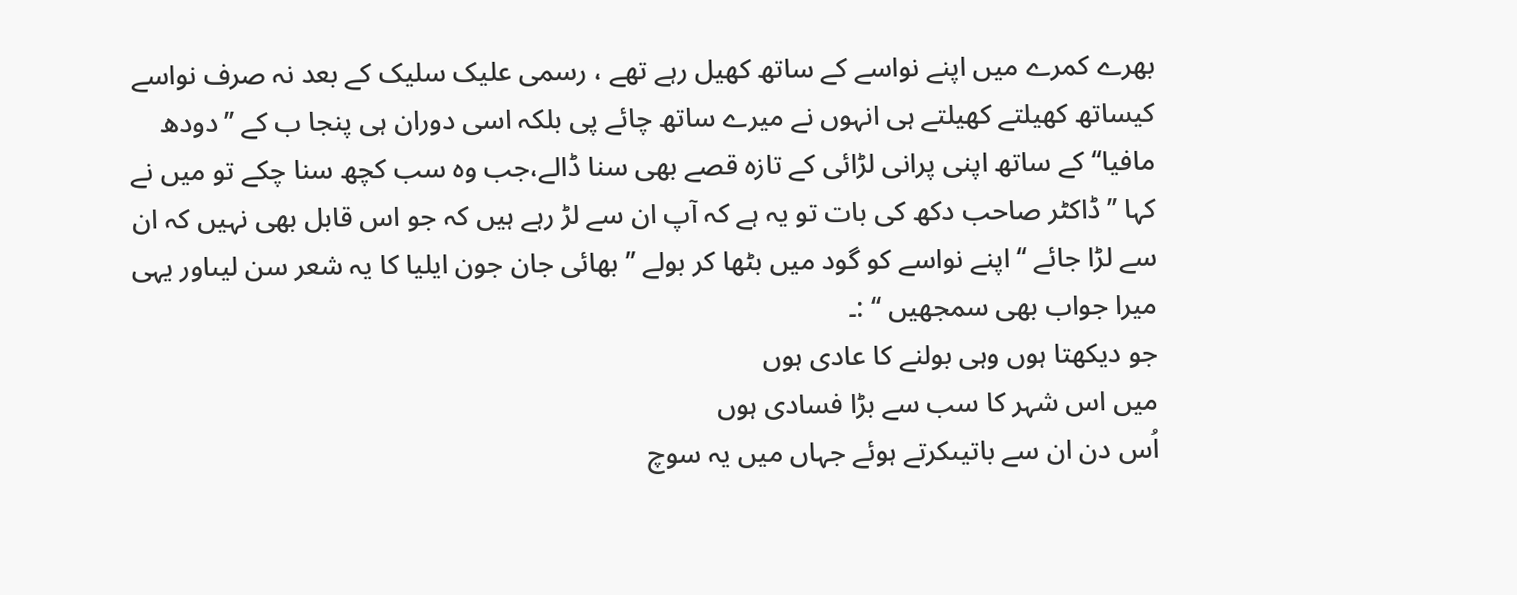بھرے کمرے میں اپنے نواسے کے ساتھ کھیل رہے تھے ، رسمی علیک سلیک کے بعد نہ صرف نواسے کیساتھ کھیلتے کھیلتے ہی انہوں نے میرے ساتھ چائے پی بلکہ اسی دوران ہی پنجا ب کے ’’دودھ مافیا‘‘ کے ساتھ اپنی پرانی لڑائی کے تازہ قصے بھی سنا ڈالے،جب وہ سب کچھ سنا چکے تو میں نے کہا ’’ڈاکٹر صاحب دکھ کی بات تو یہ ہے کہ آپ ان سے لڑ رہے ہیں کہ جو اس قابل بھی نہیں کہ ان سے لڑا جائے ‘‘ اپنے نواسے کو گود میں بٹھا کر بولے ’’ بھائی جان جون ایلیا کا یہ شعر سن لیںاور یہی میرا جواب بھی سمجھیں ‘‘ :۔
جو دیکھتا ہوں وہی بولنے کا عادی ہوں
میں اس شہر کا سب سے بڑا فسادی ہوں
اُس دن ان سے باتیںکرتے ہوئے جہاں میں یہ سوچ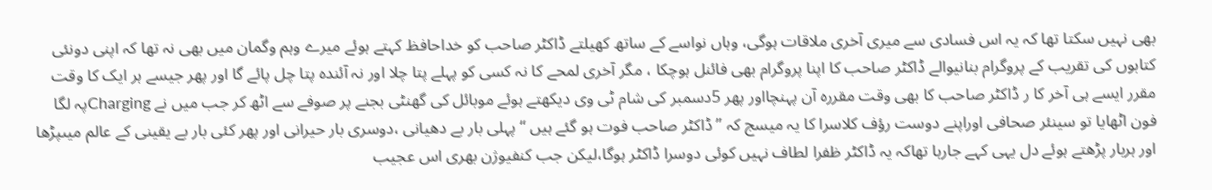بھی نہیں سکتا تھا کہ یہ اس فسادی سے میری آخری ملاقات ہوگی، وہاں نواسے کے ساتھ کھیلتے ڈاکٹر صاحب کو خداحافظ کہتے ہوئے میرے وہم وگمان میں بھی نہ تھا کہ اپنی دونئی کتابوں کی تقریب کے پروگرام بنانیوالے ڈاکٹر صاحب کا اپنا پروگرام بھی فائنل ہوچکا ، مگر آخری لمحے کا نہ کسی کو پہلے پتا چلا اور نہ آئندہ پتا چل پائے گا اور پھر جیسے ہر ایک کا وقت مقرر ایسے ہی آخر کا ر ڈاکٹر صاحب کا بھی وقت مقررہ آن پہنچااور پھر 5دسمبر کی شام ٹی وی دیکھتے ہوئے موبائل کی گھنٹی بجنے پر صوفے سے اٹھ کر جب میں نے Chargingپہ لگا فون اٹھایا تو سینئر صحافی اوراپنے دوست رؤف کلاسرا کا یہ میسج کہ ’’ڈاکٹر صاحب فوت ہو گئے ہیں ‘‘ پہلی بار بے دھیانی ،دوسری بار حیرانی اور پھر کئی بار بے یقینی کے عالم میںپڑھا اور ہربار پڑھتے ہوئے دل یہی کہے جارہا تھاکہ یہ ڈاکٹر ظفرا لطاف نہیں کوئی دوسرا ڈاکٹر ہوگا،لیکن جب کنفیوژن بھری اس عجیب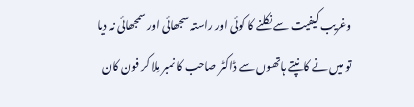وغریب کیفیت سے نکلنے کا کوئی اور راستہ سجھائی اور سمجھائی نہ دیا تو میں نے کانپتے ہاتھوں سے ڈاکٹر صاحب کا نمبر مِلا کر فون کان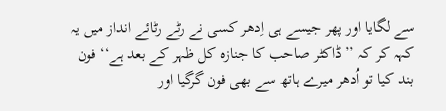سے لگایا اور پھر جیسے ہی اِدھر کسی نے رٹے رٹائے انداز میں یہ کہہ کر کہ ’’ڈاکٹر صاحب کا جنازہ کل ظہر کے بعد ہے‘‘ فون بند کیا تو اُدھر میرے ہاتھ سے بھی فون گرگیا اور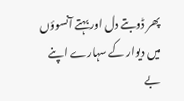پھر ڈوبتے دل اور بہتے آنسوؤں میں دیوار کے سہارے اپنے بے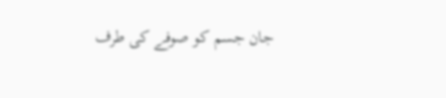جان جسم کو صوفے کی طرف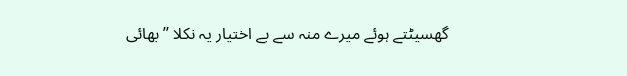گھسیٹتے ہوئے میرے منہ سے بے اختیار یہ نکلا ’’بھائی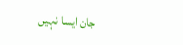جان ایسا نہیں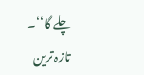چلے گا‘‘۔
تازہ ترین